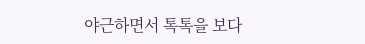야근하면서 톡톡을 보다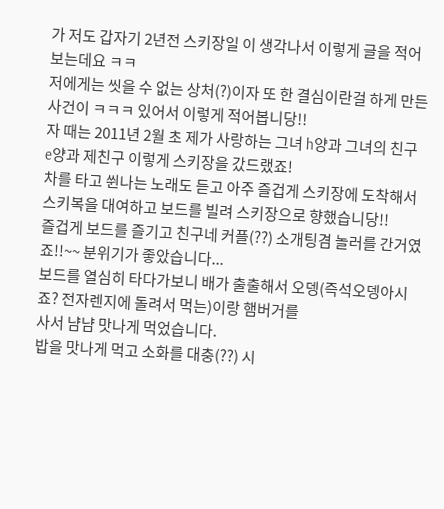가 저도 갑자기 2년전 스키장일 이 생각나서 이렇게 글을 적어보는데요 ㅋㅋ
저에게는 씻을 수 없는 상처(?)이자 또 한 결심이란걸 하게 만든 사건이 ㅋㅋㅋ 있어서 이렇게 적어봅니당!!
자 때는 2011년 2월 초 제가 사랑하는 그녀 h양과 그녀의 친구 e양과 제친구 이렇게 스키장을 갔드랬죠!
차를 타고 쒼나는 노래도 듣고 아주 즐겁게 스키장에 도착해서 스키복을 대여하고 보드를 빌려 스키장으로 향했습니당!!
즐겁게 보드를 즐기고 친구네 커플(??) 소개팅겸 놀러를 간거였죠!!~~ 분위기가 좋았습니다...
보드를 열심히 타다가보니 배가 출출해서 오뎅(즉석오뎅아시죠? 전자렌지에 돌려서 먹는)이랑 햄버거를
사서 냠냠 맛나게 먹었습니다.
밥을 맛나게 먹고 소화를 대충(??) 시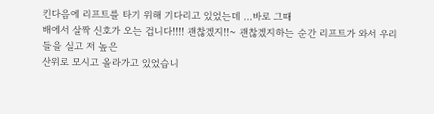킨다음에 리프트를 타기 위해 기다리고 있었는데 ...바로 그때
배에서 살짝 신호가 오는 겁니다!!!! 괜찮겠지!!~ 괜찮겠지하는 순간 리프트가 와서 우리들을 실고 저 높은
산위로 모시고 올라가고 있었습니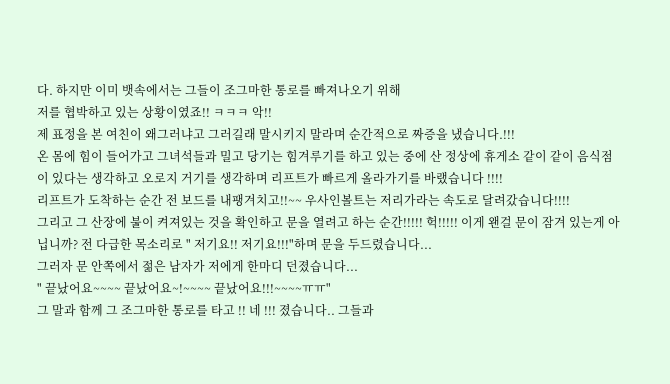다. 하지만 이미 뱃속에서는 그들이 조그마한 통로를 빠져나오기 위해
저를 협박하고 있는 상황이였죠!! ㅋㅋㅋ 악!!
제 표정을 본 여친이 왜그러냐고 그러길래 말시키지 말라며 순간적으로 짜증을 냈습니다.!!!
온 몸에 힘이 들어가고 그녀석들과 밀고 당기는 힘겨루기를 하고 있는 중에 산 정상에 휴게소 같이 같이 음식점이 있다는 생각하고 오로지 거기를 생각하며 리프트가 빠르게 올라가기를 바랬습니다 !!!!
리프트가 도착하는 순간 전 보드를 내팽겨치고!!~~ 우사인볼트는 저리가라는 속도로 달려갔습니다!!!!
그리고 그 산장에 불이 켜져있는 것을 확인하고 문을 열려고 하는 순간!!!!! 헉!!!!! 이게 왠걸 문이 잠겨 있는게 아닙니까? 전 다급한 목소리로 " 저기요!! 저기요!!!"하며 문을 두드렸습니다...
그러자 문 안쪽에서 젊은 남자가 저에게 한마디 던졌습니다...
" 끝났어요~~~~ 끝났어요~!~~~~ 끝났어요!!!~~~~ㅠㅠ"
그 말과 함께 그 조그마한 통로를 타고 !! 네 !!! 졌습니다.. 그들과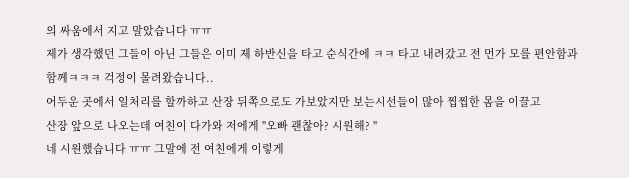의 싸움에서 지고 말았습니다 ㅠㅠ
제가 생각했던 그들이 아닌 그들은 이미 제 하반신을 타고 순식간에 ㅋㅋ 타고 내려갔고 전 먼가 모를 편안함과 함께ㅋㅋㅋ 걱정이 몰려왔습니다..
어두운 곳에서 일처리를 할까하고 산장 뒤쪽으로도 가보았지만 보는시선들이 많아 찝찝한 몸을 이끌고
산장 앞으로 나오는데 여친이 다가와 저에게 "오빠 괜찮아? 시원해? "
네 시원했습니다 ㅠㅠ 그말에 전 여친에게 이렇게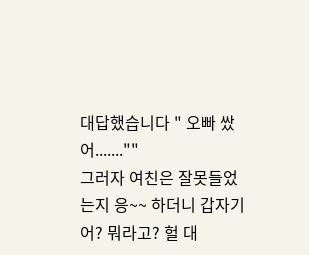대답했습니다 " 오빠 쌌어.......""
그러자 여친은 잘못들었는지 응~~ 하더니 갑자기 어? 뭐라고? 헐 대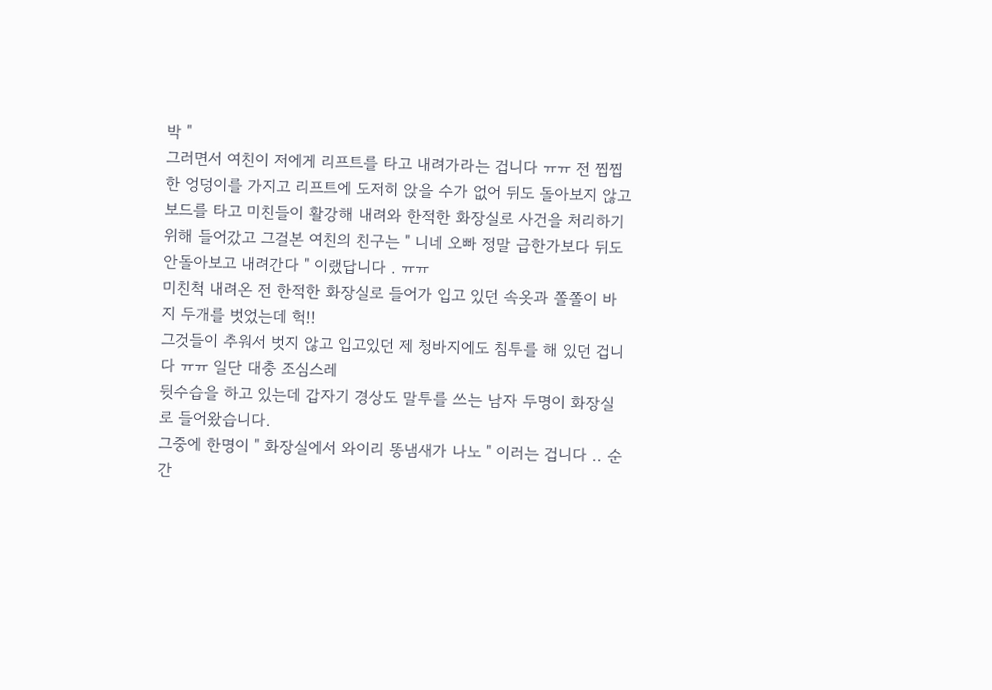박 "
그러면서 여친이 저에게 리프트를 타고 내려가라는 겁니다 ㅠㅠ 전 찝찝한 엉덩이를 가지고 리프트에 도저히 앉을 수가 없어 뒤도 돌아보지 않고 보드를 타고 미친들이 활강해 내려와 한적한 화장실로 사건을 처리하기 위해 들어갔고 그걸본 여친의 친구는 " 니네 오빠 정말 급한가보다 뒤도 안돌아보고 내려간다 " 이랬답니다 . ㅠㅠ
미친척 내려온 전 한적한 화장실로 들어가 입고 있던 속옷과 쫄쫄이 바지 두개를 벗었는데 헉!!
그것들이 추워서 벗지 않고 입고있던 제 청바지에도 침투를 해 있던 겁니다 ㅠㅠ 일단 대충 조심스레
뒷수습을 하고 있는데 갑자기 경상도 말투를 쓰는 남자 두명이 화장실로 들어왔습니다.
그중에 한명이 " 화장실에서 와이리 똥냄새가 나노 " 이러는 겁니다 .. 순간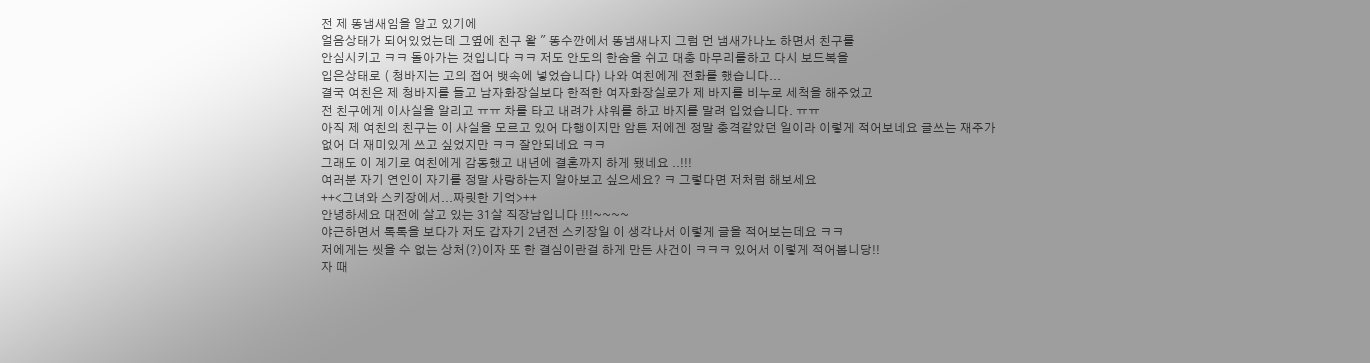전 제 똥냄새임을 알고 있기에
얼음상태가 되어있었는데 그옆에 친구 왈 " 똥수깐에서 똥냄새나지 그럼 먼 냄새가나노 하면서 친구를
안심시키고 ㅋㅋ 돌아가는 것입니다 ㅋㅋ 저도 안도의 한숨을 쉬고 대충 마무리를하고 다시 보드복을
입은상태로 ( 청바지는 고의 접어 뱃속에 넣었습니다) 나와 여친에게 전화를 했습니다...
결국 여친은 제 청바지를 들고 남자화장실보다 한적한 여자화장실로가 제 바지를 비누로 세척을 해주었고
전 친구에게 이사실을 알리고 ㅠㅠ 차를 타고 내려가 샤워를 하고 바지를 말려 입었습니다. ㅠㅠ
아직 제 여친의 친구는 이 사실을 모르고 있어 다행이지만 암튼 저에겐 정말 충격같았던 일이라 이렇게 적어보네요 글쓰는 재주가 없어 더 재미있게 쓰고 싶었지만 ㅋㅋ 잘안되네요 ㅋㅋ
그래도 이 계기로 여친에게 감동했고 내년에 결혼까지 하게 됐네요 ..!!!
여러분 자기 연인이 자기를 정말 사랑하는지 알아보고 싶으세요? ㅋ 그렇다면 저처럼 해보세요
++<그녀와 스키장에서...짜릿한 기억>++
안녕하세요 대전에 살고 있는 31살 직장남입니다 !!!~~~~
야근하면서 톡톡을 보다가 저도 갑자기 2년전 스키장일 이 생각나서 이렇게 글을 적어보는데요 ㅋㅋ
저에게는 씻을 수 없는 상처(?)이자 또 한 결심이란걸 하게 만든 사건이 ㅋㅋㅋ 있어서 이렇게 적어봅니당!!
자 때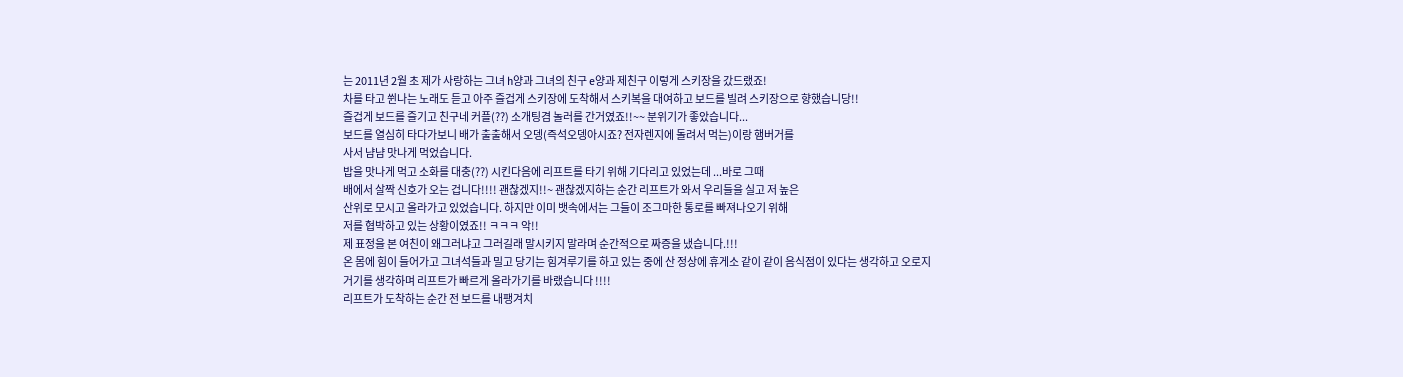는 2011년 2월 초 제가 사랑하는 그녀 h양과 그녀의 친구 e양과 제친구 이렇게 스키장을 갔드랬죠!
차를 타고 쒼나는 노래도 듣고 아주 즐겁게 스키장에 도착해서 스키복을 대여하고 보드를 빌려 스키장으로 향했습니당!!
즐겁게 보드를 즐기고 친구네 커플(??) 소개팅겸 놀러를 간거였죠!!~~ 분위기가 좋았습니다...
보드를 열심히 타다가보니 배가 출출해서 오뎅(즉석오뎅아시죠? 전자렌지에 돌려서 먹는)이랑 햄버거를
사서 냠냠 맛나게 먹었습니다.
밥을 맛나게 먹고 소화를 대충(??) 시킨다음에 리프트를 타기 위해 기다리고 있었는데 ...바로 그때
배에서 살짝 신호가 오는 겁니다!!!! 괜찮겠지!!~ 괜찮겠지하는 순간 리프트가 와서 우리들을 실고 저 높은
산위로 모시고 올라가고 있었습니다. 하지만 이미 뱃속에서는 그들이 조그마한 통로를 빠져나오기 위해
저를 협박하고 있는 상황이였죠!! ㅋㅋㅋ 악!!
제 표정을 본 여친이 왜그러냐고 그러길래 말시키지 말라며 순간적으로 짜증을 냈습니다.!!!
온 몸에 힘이 들어가고 그녀석들과 밀고 당기는 힘겨루기를 하고 있는 중에 산 정상에 휴게소 같이 같이 음식점이 있다는 생각하고 오로지 거기를 생각하며 리프트가 빠르게 올라가기를 바랬습니다 !!!!
리프트가 도착하는 순간 전 보드를 내팽겨치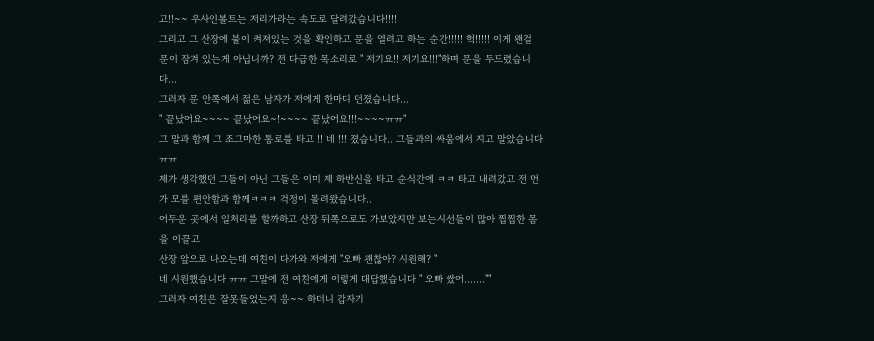고!!~~ 우사인볼트는 저리가라는 속도로 달려갔습니다!!!!
그리고 그 산장에 불이 켜져있는 것을 확인하고 문을 열려고 하는 순간!!!!! 헉!!!!! 이게 왠걸 문이 잠겨 있는게 아닙니까? 전 다급한 목소리로 " 저기요!! 저기요!!!"하며 문을 두드렸습니다...
그러자 문 안쪽에서 젊은 남자가 저에게 한마디 던졌습니다...
" 끝났어요~~~~ 끝났어요~!~~~~ 끝났어요!!!~~~~ㅠㅠ"
그 말과 함께 그 조그마한 통로를 타고 !! 네 !!! 졌습니다.. 그들과의 싸움에서 지고 말았습니다 ㅠㅠ
제가 생각했던 그들이 아닌 그들은 이미 제 하반신을 타고 순식간에 ㅋㅋ 타고 내려갔고 전 먼가 모를 편안함과 함께ㅋㅋㅋ 걱정이 몰려왔습니다..
어두운 곳에서 일처리를 할까하고 산장 뒤쪽으로도 가보았지만 보는시선들이 많아 찝찝한 몸을 이끌고
산장 앞으로 나오는데 여친이 다가와 저에게 "오빠 괜찮아? 시원해? "
네 시원했습니다 ㅠㅠ 그말에 전 여친에게 이렇게 대답했습니다 " 오빠 쌌어.......""
그러자 여친은 잘못들었는지 응~~ 하더니 갑자기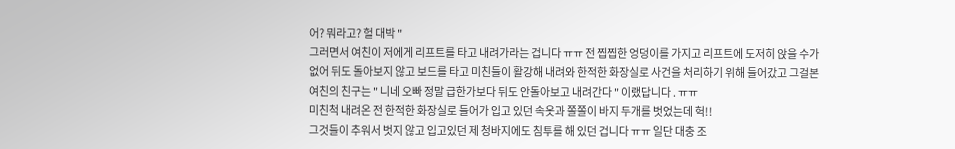어? 뭐라고? 헐 대박 "
그러면서 여친이 저에게 리프트를 타고 내려가라는 겁니다 ㅠㅠ 전 찝찝한 엉덩이를 가지고 리프트에 도저히 앉을 수가 없어 뒤도 돌아보지 않고 보드를 타고 미친들이 활강해 내려와 한적한 화장실로 사건을 처리하기 위해 들어갔고 그걸본 여친의 친구는 " 니네 오빠 정말 급한가보다 뒤도 안돌아보고 내려간다 " 이랬답니다 . ㅠㅠ
미친척 내려온 전 한적한 화장실로 들어가 입고 있던 속옷과 쫄쫄이 바지 두개를 벗었는데 헉!!
그것들이 추워서 벗지 않고 입고있던 제 청바지에도 침투를 해 있던 겁니다 ㅠㅠ 일단 대충 조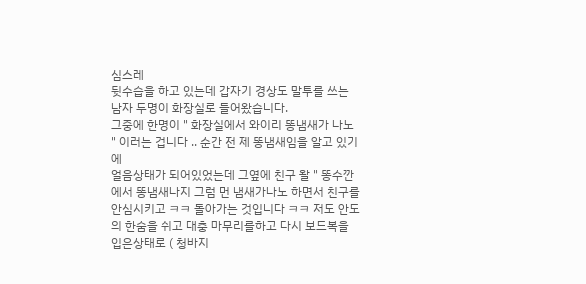심스레
뒷수습을 하고 있는데 갑자기 경상도 말투를 쓰는 남자 두명이 화장실로 들어왔습니다.
그중에 한명이 " 화장실에서 와이리 똥냄새가 나노 " 이러는 겁니다 .. 순간 전 제 똥냄새임을 알고 있기에
얼음상태가 되어있었는데 그옆에 친구 왈 " 똥수깐에서 똥냄새나지 그럼 먼 냄새가나노 하면서 친구를
안심시키고 ㅋㅋ 돌아가는 것입니다 ㅋㅋ 저도 안도의 한숨을 쉬고 대충 마무리를하고 다시 보드복을
입은상태로 ( 청바지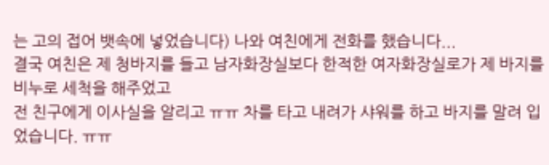는 고의 접어 뱃속에 넣었습니다) 나와 여친에게 전화를 했습니다...
결국 여친은 제 청바지를 들고 남자화장실보다 한적한 여자화장실로가 제 바지를 비누로 세척을 해주었고
전 친구에게 이사실을 알리고 ㅠㅠ 차를 타고 내려가 샤워를 하고 바지를 말려 입었습니다. ㅠㅠ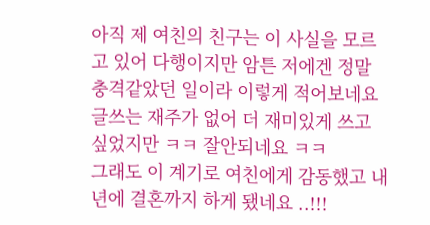아직 제 여친의 친구는 이 사실을 모르고 있어 다행이지만 암튼 저에겐 정말 충격같았던 일이라 이렇게 적어보네요 글쓰는 재주가 없어 더 재미있게 쓰고 싶었지만 ㅋㅋ 잘안되네요 ㅋㅋ
그래도 이 계기로 여친에게 감동했고 내년에 결혼까지 하게 됐네요 ..!!!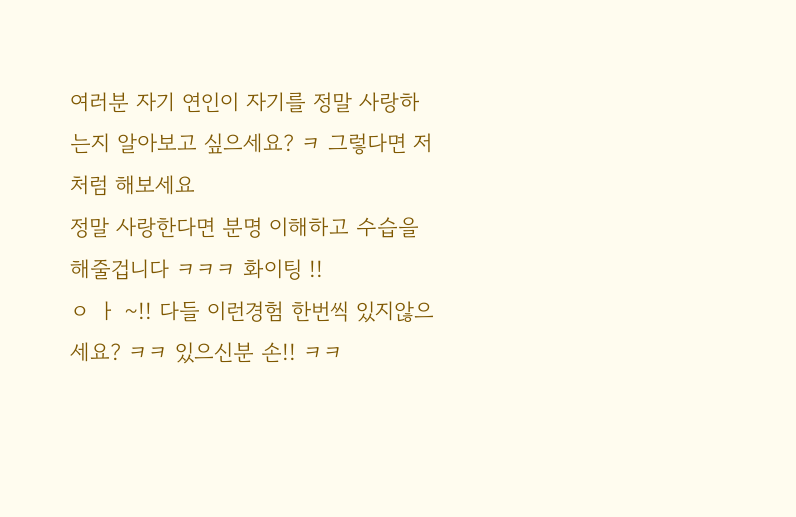여러분 자기 연인이 자기를 정말 사랑하는지 알아보고 싶으세요? ㅋ 그렇다면 저처럼 해보세요
정말 사랑한다면 분명 이해하고 수습을 해줄겁니다 ㅋㅋㅋ 화이팅 !!
ㅇ ㅏ ~!! 다들 이런경험 한번씩 있지않으세요? ㅋㅋ 있으신분 손!! ㅋㅋ